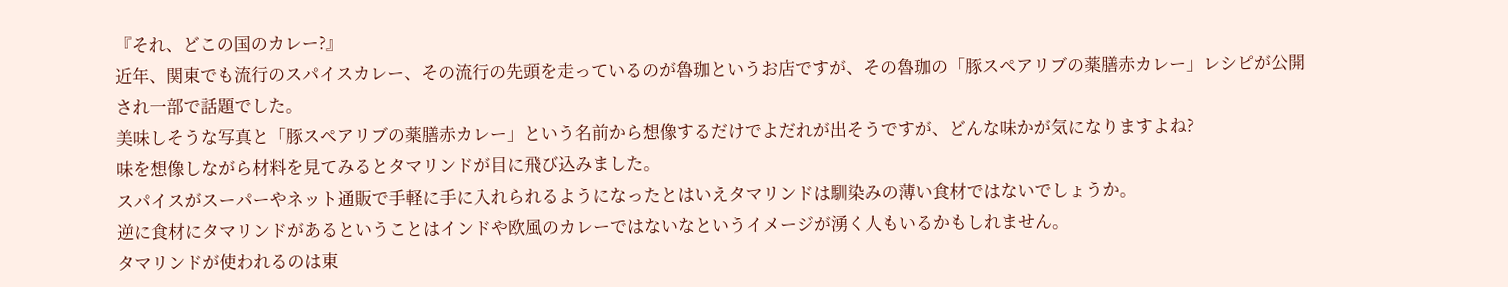『それ、どこの国のカレー?』
近年、関東でも流行のスパイスカレー、その流行の先頭を走っているのが魯珈というお店ですが、その魯珈の「豚スペアリブの薬膳赤カレー」レシピが公開され一部で話題でした。
美味しそうな写真と「豚スペアリブの薬膳赤カレー」という名前から想像するだけでよだれが出そうですが、どんな味かが気になりますよね?
味を想像しながら材料を見てみるとタマリンドが目に飛び込みました。
スパイスがスーパーやネット通販で手軽に手に入れられるようになったとはいえタマリンドは馴染みの薄い食材ではないでしょうか。
逆に食材にタマリンドがあるということはインドや欧風のカレーではないなというイメージが湧く人もいるかもしれません。
タマリンドが使われるのは東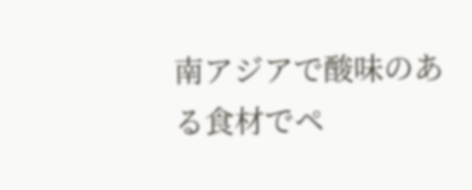南アジアで酸味のある食材でペ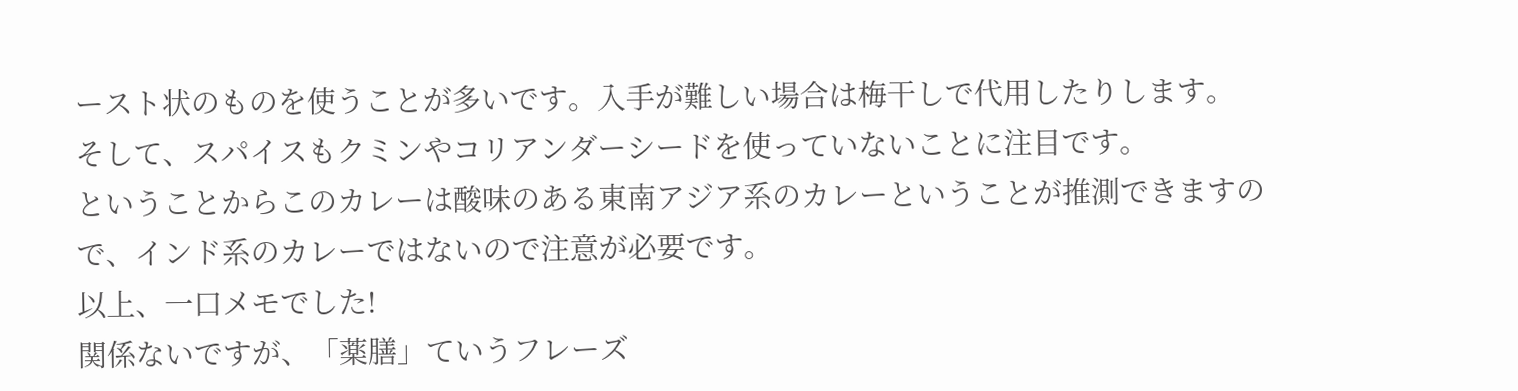ースト状のものを使うことが多いです。入手が難しい場合は梅干しで代用したりします。
そして、スパイスもクミンやコリアンダーシードを使っていないことに注目です。
ということからこのカレーは酸味のある東南アジア系のカレーということが推測できますので、インド系のカレーではないので注意が必要です。
以上、一口メモでした!
関係ないですが、「薬膳」ていうフレーズ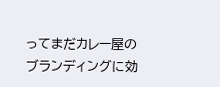ってまだカレー屋のブランディングに効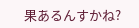果あるんすかね?